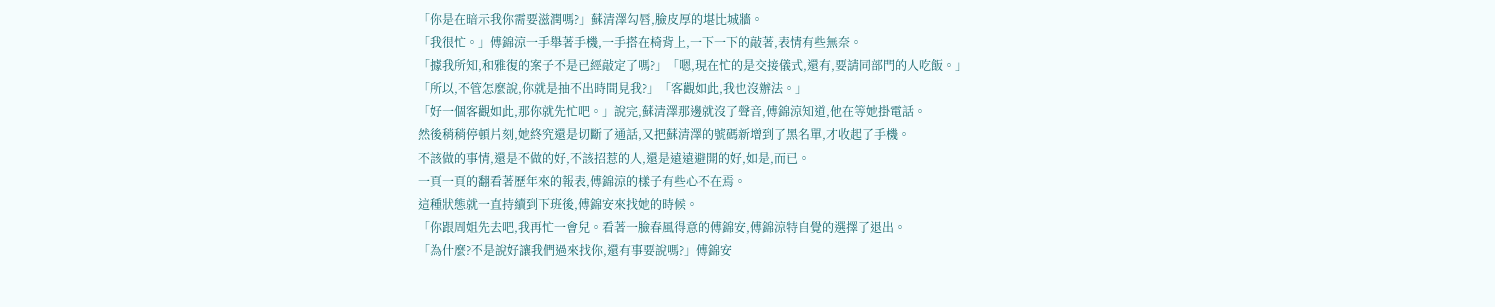「你是在暗示我你需要滋潤嗎?」蘇清澤勾唇,臉皮厚的堪比城牆。
「我很忙。」傅錦涼一手舉著手機,一手搭在椅背上,一下一下的敲著,表情有些無奈。
「據我所知,和雅復的案子不是已經敲定了嗎?」「嗯,現在忙的是交接儀式,還有,要請同部門的人吃飯。」
「所以,不管怎麼說,你就是抽不出時間見我?」「客觀如此,我也沒辦法。」
「好一個客觀如此,那你就先忙吧。」說完,蘇清澤那邊就沒了聲音,傅錦涼知道,他在等她掛電話。
然後稍稍停頓片刻,她終究還是切斷了通話,又把蘇清澤的號碼新增到了黑名單,才收起了手機。
不該做的事情,還是不做的好,不該招惹的人,還是遠遠避開的好,如是,而已。
一頁一頁的翻看著歷年來的報表,傅錦涼的樣子有些心不在焉。
這種狀態就一直持續到下班後,傅錦安來找她的時候。
「你跟周姐先去吧,我再忙一會兒。看著一臉春風得意的傅錦安,傅錦涼特自覺的選擇了退出。
「為什麼?不是說好讓我們過來找你,還有事要說嗎?」傅錦安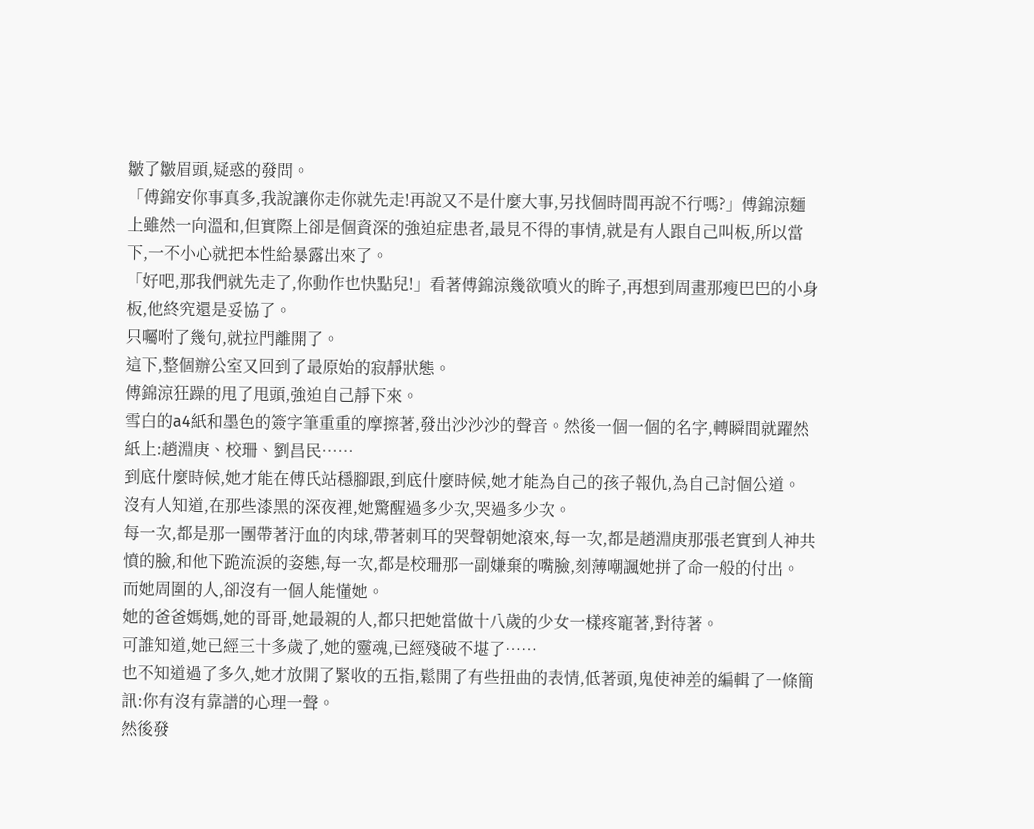皺了皺眉頭,疑惑的發問。
「傅錦安你事真多,我說讓你走你就先走!再說又不是什麼大事,另找個時間再說不行嗎?」傅錦涼麵上雖然一向溫和,但實際上卻是個資深的強迫症患者,最見不得的事情,就是有人跟自己叫板,所以當下,一不小心就把本性給暴露出來了。
「好吧,那我們就先走了,你動作也快點兒!」看著傅錦涼幾欲噴火的眸子,再想到周畫那瘦巴巴的小身板,他終究還是妥協了。
只囑咐了幾句,就拉門離開了。
這下,整個辦公室又回到了最原始的寂靜狀態。
傅錦涼狂躁的甩了甩頭,強迫自己靜下來。
雪白的a4紙和墨色的簽字筆重重的摩擦著,發出沙沙沙的聲音。然後一個一個的名字,轉瞬間就躍然紙上:趙淵庚、校珊、劉昌民……
到底什麼時候,她才能在傅氏站穩腳跟,到底什麼時候,她才能為自己的孩子報仇,為自己討個公道。
沒有人知道,在那些漆黑的深夜裡,她驚醒過多少次,哭過多少次。
每一次,都是那一團帶著汙血的肉球,帶著刺耳的哭聲朝她滾來,每一次,都是趙淵庚那張老實到人神共憤的臉,和他下跪流淚的姿態,每一次,都是校珊那一副嫌棄的嘴臉,刻薄嘲諷她拼了命一般的付出。
而她周圍的人,卻沒有一個人能懂她。
她的爸爸媽媽,她的哥哥,她最親的人,都只把她當做十八歲的少女一樣疼寵著,對待著。
可誰知道,她已經三十多歲了,她的靈魂,已經殘破不堪了……
也不知道過了多久,她才放開了緊收的五指,鬆開了有些扭曲的表情,低著頭,鬼使神差的編輯了一條簡訊:你有沒有靠譜的心理一聲。
然後發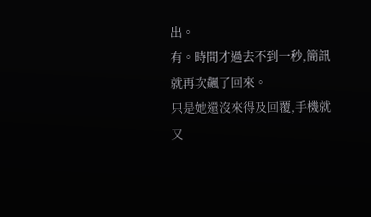出。
有。時間才過去不到一秒,簡訊就再次飆了回來。
只是她還沒來得及回覆,手機就又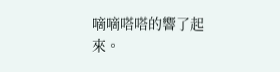嘀嘀嗒嗒的響了起來。